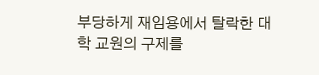부당하게 재임용에서 탈락한 대학 교원의 구제를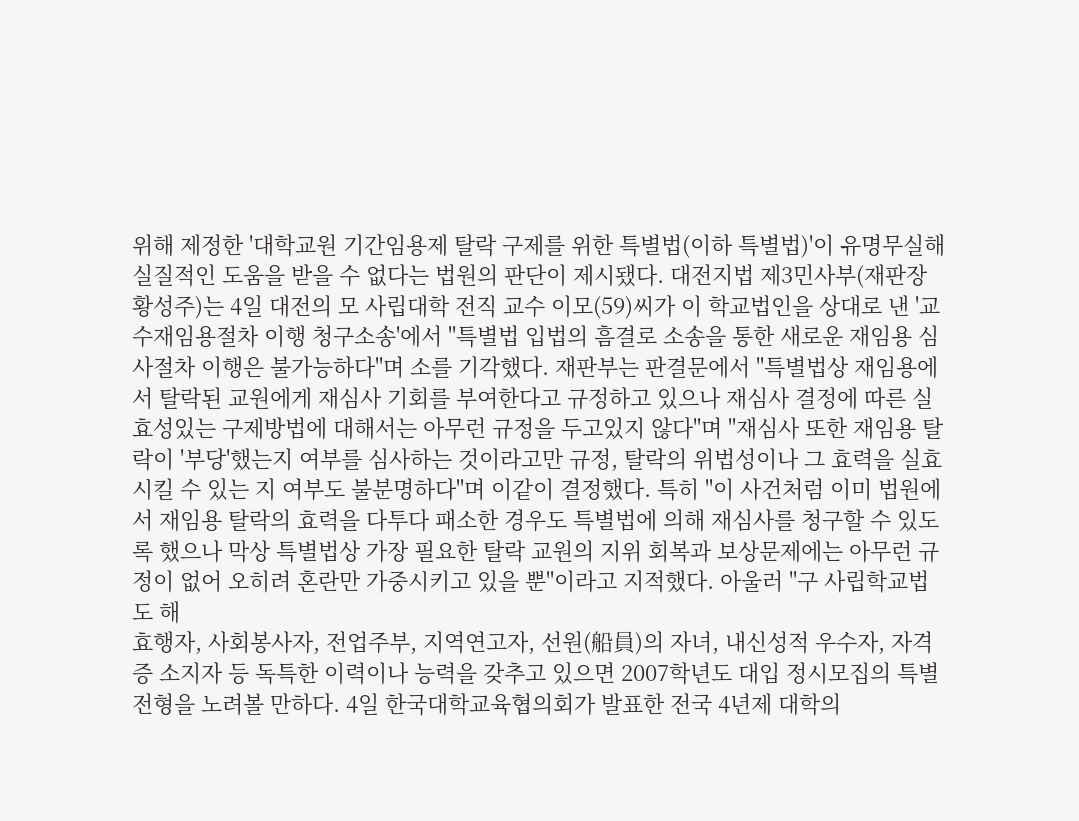위해 제정한 '대학교원 기간임용제 탈락 구제를 위한 특별법(이하 특별법)'이 유명무실해 실질적인 도움을 받을 수 없다는 법원의 판단이 제시됐다. 대전지법 제3민사부(재판장 황성주)는 4일 대전의 모 사립대학 전직 교수 이모(59)씨가 이 학교법인을 상대로 낸 '교수재임용절차 이행 청구소송'에서 "특별법 입법의 흠결로 소송을 통한 새로운 재임용 심사절차 이행은 불가능하다"며 소를 기각했다. 재판부는 판결문에서 "특별법상 재임용에서 탈락된 교원에게 재심사 기회를 부여한다고 규정하고 있으나 재심사 결정에 따른 실효성있는 구제방법에 대해서는 아무런 규정을 두고있지 않다"며 "재심사 또한 재임용 탈락이 '부당'했는지 여부를 심사하는 것이라고만 규정, 탈락의 위법성이나 그 효력을 실효시킬 수 있는 지 여부도 불분명하다"며 이같이 결정했다. 특히 "이 사건처럼 이미 법원에서 재임용 탈락의 효력을 다투다 패소한 경우도 특별법에 의해 재심사를 청구할 수 있도록 했으나 막상 특별법상 가장 필요한 탈락 교원의 지위 회복과 보상문제에는 아무런 규정이 없어 오히려 혼란만 가중시키고 있을 뿐"이라고 지적했다. 아울러 "구 사립학교법도 해
효행자, 사회봉사자, 전업주부, 지역연고자, 선원(船員)의 자녀, 내신성적 우수자, 자격증 소지자 등 독특한 이력이나 능력을 갖추고 있으면 2007학년도 대입 정시모집의 특별전형을 노려볼 만하다. 4일 한국대학교육협의회가 발표한 전국 4년제 대학의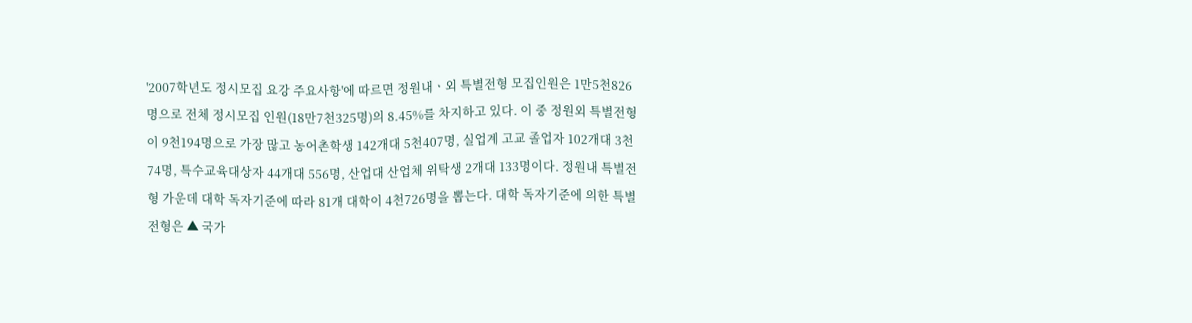'2007학년도 정시모집 요강 주요사항'에 따르면 정원내ㆍ외 특별전형 모집인원은 1만5천826명으로 전체 정시모집 인원(18만7천325명)의 8.45%를 차지하고 있다. 이 중 정원외 특별전형이 9천194명으로 가장 많고 농어촌학생 142개대 5천407명, 실업계 고교 졸업자 102개대 3천74명, 특수교육대상자 44개대 556명, 산업대 산업체 위탁생 2개대 133명이다. 정원내 특별전형 가운데 대학 독자기준에 따라 81개 대학이 4천726명을 뽑는다. 대학 독자기준에 의한 특별전형은 ▲ 국가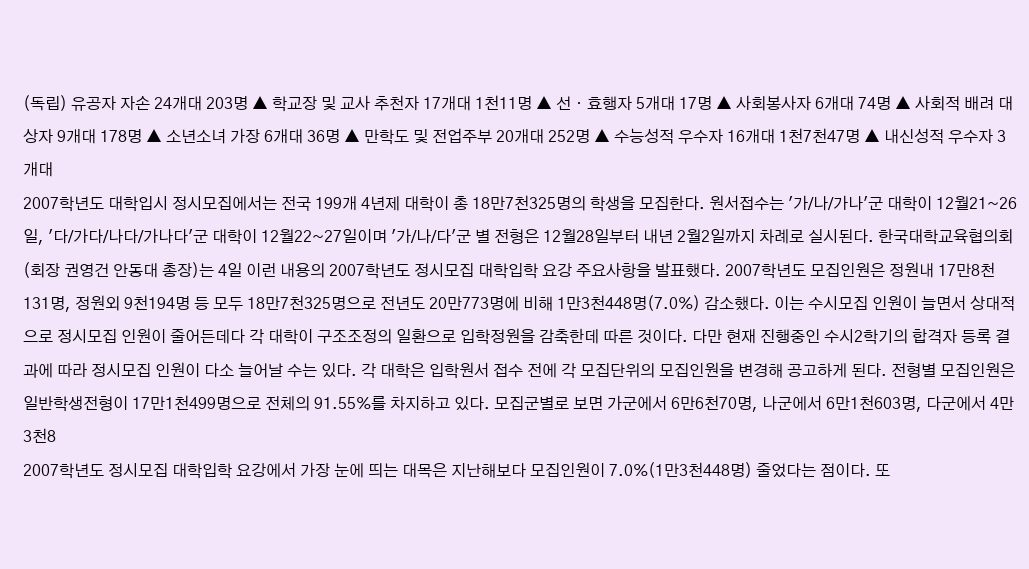(독립) 유공자 자손 24개대 203명 ▲ 학교장 및 교사 추천자 17개대 1천11명 ▲ 선ㆍ효행자 5개대 17명 ▲ 사회봉사자 6개대 74명 ▲ 사회적 배려 대상자 9개대 178명 ▲ 소년소녀 가장 6개대 36명 ▲ 만학도 및 전업주부 20개대 252명 ▲ 수능성적 우수자 16개대 1천7천47명 ▲ 내신성적 우수자 3개대
2007학년도 대학입시 정시모집에서는 전국 199개 4년제 대학이 총 18만7천325명의 학생을 모집한다. 원서접수는 '가/나/가나'군 대학이 12월21~26일, '다/가다/나다/가나다'군 대학이 12월22~27일이며 '가/나/다'군 별 전형은 12월28일부터 내년 2월2일까지 차례로 실시된다. 한국대학교육협의회(회장 권영건 안동대 총장)는 4일 이런 내용의 2007학년도 정시모집 대학입학 요강 주요사항을 발표했다. 2007학년도 모집인원은 정원내 17만8천131명, 정원외 9천194명 등 모두 18만7천325명으로 전년도 20만773명에 비해 1만3천448명(7.0%) 감소했다. 이는 수시모집 인원이 늘면서 상대적으로 정시모집 인원이 줄어든데다 각 대학이 구조조정의 일환으로 입학정원을 감축한데 따른 것이다. 다만 현재 진행중인 수시2학기의 합격자 등록 결과에 따라 정시모집 인원이 다소 늘어날 수는 있다. 각 대학은 입학원서 접수 전에 각 모집단위의 모집인원을 변경해 공고하게 된다. 전형별 모집인원은 일반학생전형이 17만1천499명으로 전체의 91.55%를 차지하고 있다. 모집군별로 보면 가군에서 6만6천70명, 나군에서 6만1천603명, 다군에서 4만3천8
2007학년도 정시모집 대학입학 요강에서 가장 눈에 띄는 대목은 지난해보다 모집인원이 7.0%(1만3천448명) 줄었다는 점이다. 또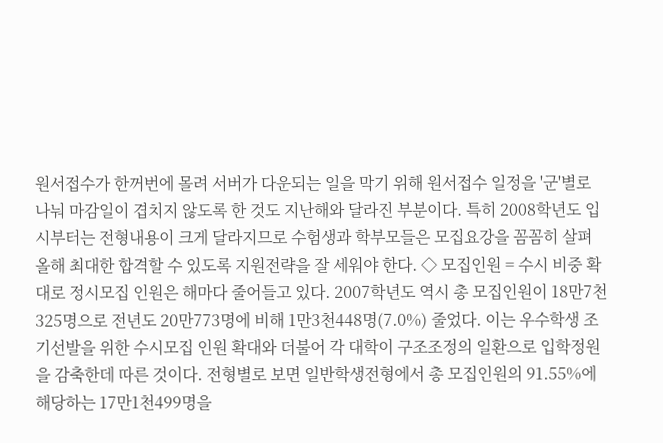원서접수가 한꺼번에 몰려 서버가 다운되는 일을 막기 위해 원서접수 일정을 '군'별로 나눠 마감일이 겹치지 않도록 한 것도 지난해와 달라진 부분이다. 특히 2008학년도 입시부터는 전형내용이 크게 달라지므로 수험생과 학부모들은 모집요강을 꼼꼼히 살펴 올해 최대한 합격할 수 있도록 지원전략을 잘 세워야 한다. ◇ 모집인원 = 수시 비중 확대로 정시모집 인원은 해마다 줄어들고 있다. 2007학년도 역시 총 모집인원이 18만7천325명으로 전년도 20만773명에 비해 1만3천448명(7.0%) 줄었다. 이는 우수학생 조기선발을 위한 수시모집 인원 확대와 더불어 각 대학이 구조조정의 일환으로 입학정원을 감축한데 따른 것이다. 전형별로 보면 일반학생전형에서 총 모집인원의 91.55%에 해당하는 17만1천499명을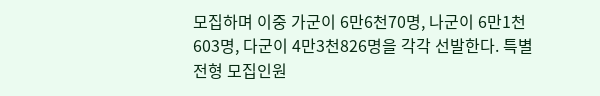모집하며 이중 가군이 6만6천70명, 나군이 6만1천603명, 다군이 4만3천826명을 각각 선발한다. 특별전형 모집인원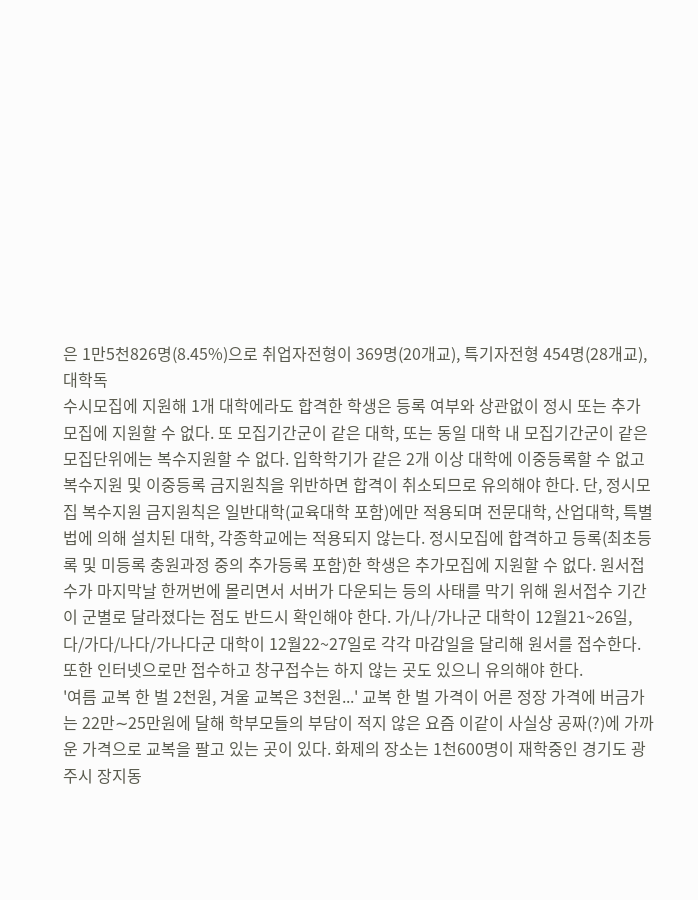은 1만5천826명(8.45%)으로 취업자전형이 369명(20개교), 특기자전형 454명(28개교), 대학독
수시모집에 지원해 1개 대학에라도 합격한 학생은 등록 여부와 상관없이 정시 또는 추가 모집에 지원할 수 없다. 또 모집기간군이 같은 대학, 또는 동일 대학 내 모집기간군이 같은 모집단위에는 복수지원할 수 없다. 입학학기가 같은 2개 이상 대학에 이중등록할 수 없고 복수지원 및 이중등록 금지원칙을 위반하면 합격이 취소되므로 유의해야 한다. 단, 정시모집 복수지원 금지원칙은 일반대학(교육대학 포함)에만 적용되며 전문대학, 산업대학, 특별법에 의해 설치된 대학, 각종학교에는 적용되지 않는다. 정시모집에 합격하고 등록(최초등록 및 미등록 충원과정 중의 추가등록 포함)한 학생은 추가모집에 지원할 수 없다. 원서접수가 마지막날 한꺼번에 몰리면서 서버가 다운되는 등의 사태를 막기 위해 원서접수 기간이 군별로 달라졌다는 점도 반드시 확인해야 한다. 가/나/가나군 대학이 12월21~26일, 다/가다/나다/가나다군 대학이 12월22~27일로 각각 마감일을 달리해 원서를 접수한다. 또한 인터넷으로만 접수하고 창구접수는 하지 않는 곳도 있으니 유의해야 한다.
'여름 교복 한 벌 2천원, 겨울 교복은 3천원...' 교복 한 벌 가격이 어른 정장 가격에 버금가는 22만∼25만원에 달해 학부모들의 부담이 적지 않은 요즘 이같이 사실상 공짜(?)에 가까운 가격으로 교복을 팔고 있는 곳이 있다. 화제의 장소는 1천600명이 재학중인 경기도 광주시 장지동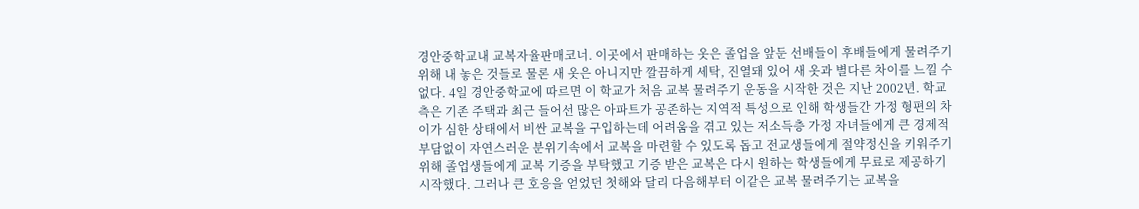경안중학교내 교복자율판매코너. 이곳에서 판매하는 옷은 졸업을 앞둔 선배들이 후배들에게 물려주기 위해 내 놓은 것들로 물론 새 옷은 아니지만 깔끔하게 세탁, 진열돼 있어 새 옷과 별다른 차이를 느낄 수 없다. 4일 경안중학교에 따르면 이 학교가 처음 교복 물려주기 운동을 시작한 것은 지난 2002년. 학교측은 기존 주택과 최근 들어선 많은 아파트가 공존하는 지역적 특성으로 인해 학생들간 가정 형편의 차이가 심한 상태에서 비싼 교복을 구입하는데 어려움을 겪고 있는 저소득층 가정 자녀들에게 큰 경제적 부담없이 자연스러운 분위기속에서 교복을 마련할 수 있도록 돕고 전교생들에게 절약정신을 키워주기 위해 졸업생들에게 교복 기증을 부탁했고 기증 받은 교복은 다시 원하는 학생들에게 무료로 제공하기 시작했다. 그러나 큰 호응을 얻었던 첫해와 달리 다음해부터 이같은 교복 물려주기는 교복을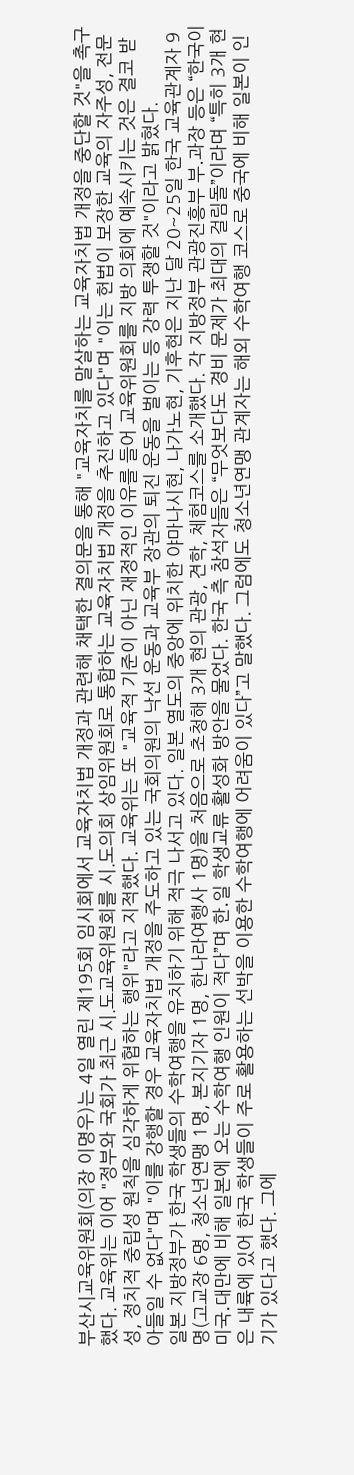부산시교육위원회(의장 이명우)는 4일 열린 제195회 임시회에서 교육자치법 개정과 관련해 채택한 결의문을 통해 "교육자치를 말살하는 교육자치법 개정을 중단할 것"을 촉구했다. 교육위는 이어 "정부와 국회가 최근 시.도교육위원회를 시.도의회 상임위원회로 통합하는 교육자치법 개정을 추진하고 있다"며 "이는 헌법이 보장한 교육의 자주성, 전문성, 정치적 중립성 원칙을 심각하게 위협하는 행위"라고 지적했다. 교육위는 또 "교육적 기준이 아닌 재정적인 이유를 들어 교육위원회를 지방 의회에 예속시키는 것은 결코 받아들일 수 없다"며 "이를 강행할 경우 교육자치법 개정을 주도하고 있는 국회의원의 낙선 운동과 교육부 장관의 퇴진 운동을 벌이는 등 강력 투쟁할 것"이라고 밝혔다.
일본 지방정부가 한국 학생들의 수학여행을 유치하기 위해 적극 나서고 있다. 일본 열도의 중앙에 위치한 야마나시현, 나가노현, 기후현은 지난 달 20~25일 한국 교육관계자 9명(고교장 6명, 청소년연맹 1명, 본지기자 1명, 한나라여행사 1명)을 처음으로 초청해 3개 현의 관광, 견학, 체험코스를 소개했다. 각 지방정부 관광진흥부 부․과장 등은 “한국이 미국․대만에 비해 일본에 오는 수학여행 인원이 적다”며 한․일 학생교류 활성화 방안을 물었다. 한국 측 참석자들은 “무엇보다도 경비 문제가 최대의 걸림돌”이라며 “특히 3개 현은 내륙에 있어 한국 학생들이 주로 활용하는 선박을 이용한 수학여행에 어려움이 있다”고 말했다. 그럼에도 청소년연맹 관계자는 해외 수학여행 코스로 중국에 비해 일본이 인기가 있다고 했다. 그에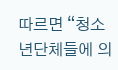따르면 “청소년단체들에 의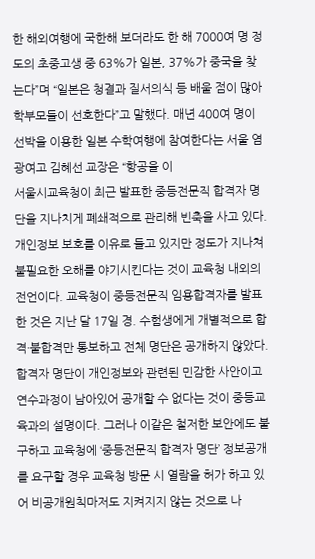한 해외여행에 국한해 보더라도 한 해 7000여 명 정도의 초중고생 중 63%가 일본, 37%가 중국을 찾는다”며 “일본은 청결과 질서의식 등 배울 점이 많아 학부모들이 선호한다”고 말했다. 매년 400여 명이 선박을 이용한 일본 수학여행에 참여한다는 서울 염광여고 김혜선 교장은 “항공을 이
서울시교육청이 최근 발표한 중등전문직 합격자 명단을 지나치게 폐쇄적으로 관리해 빈축을 사고 있다. 개인정보 보호를 이유로 들고 있지만 정도가 지나쳐 불필요한 오해를 야기시킨다는 것이 교육청 내외의 전언이다. 교육청이 중등전문직 임용합격자를 발표한 것은 지난 달 17일 경. 수험생에게 개별적으로 합격·불합격만 통보하고 전체 명단은 공개하지 않았다. 합격자 명단이 개인정보와 관련된 민감한 사안이고 연수과정이 남아있어 공개할 수 없다는 것이 중등교육과의 설명이다. 그러나 이같은 철저한 보안에도 불구하고 교육청에 ‘중등전문직 합격자 명단’ 정보공개를 요구할 경우 교육청 방문 시 열람을 허가 하고 있어 비공개원칙마저도 지켜지지 않는 것으로 나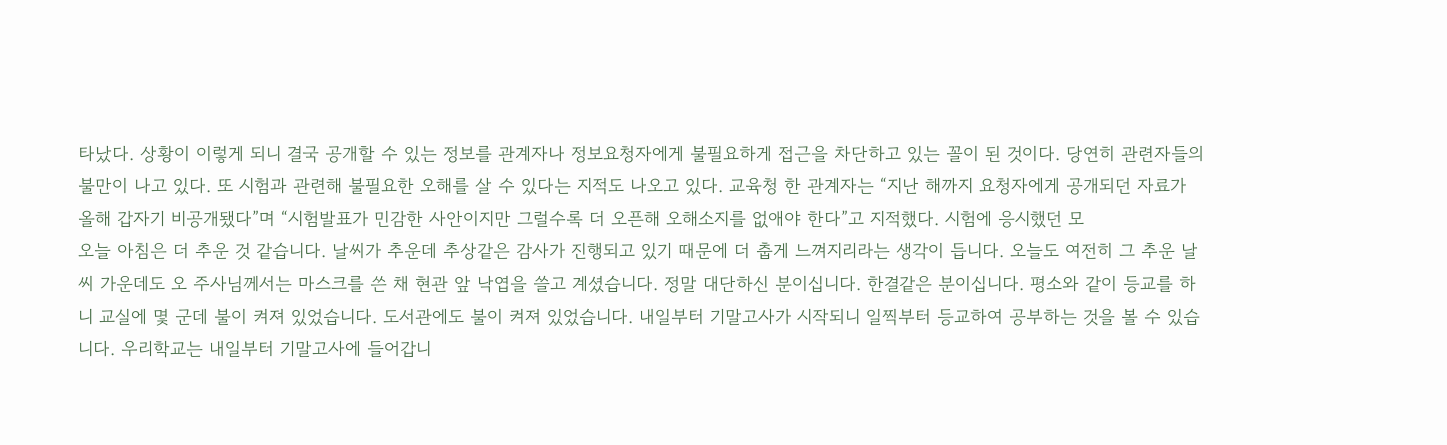타났다. 상황이 이렇게 되니 결국 공개할 수 있는 정보를 관계자나 정보요청자에게 불필요하게 접근을 차단하고 있는 꼴이 된 것이다. 당연히 관련자들의 불만이 나고 있다. 또 시험과 관련해 불필요한 오해를 살 수 있다는 지적도 나오고 있다. 교육청 한 관계자는 “지난 해까지 요청자에게 공개되던 자료가 올해 갑자기 비공개됐다”며 “시험발표가 민감한 사안이지만 그럴수록 더 오픈해 오해소지를 없애야 한다”고 지적했다. 시험에 응시했던 모
오늘 아침은 더 추운 것 같습니다. 날씨가 추운데 추상같은 감사가 진행되고 있기 때문에 더 춥게 느껴지리라는 생각이 듭니다. 오늘도 여전히 그 추운 날씨 가운데도 오 주사님께서는 마스크를 쓴 채 현관 앞 낙엽을 쓸고 계셨습니다. 정말 대단하신 분이십니다. 한결같은 분이십니다. 평소와 같이 등교를 하니 교실에 몇 군데 불이 켜져 있었습니다. 도서관에도 불이 켜져 있었습니다. 내일부터 기말고사가 시작되니 일찍부터 등교하여 공부하는 것을 볼 수 있습니다. 우리학교는 내일부터 기말고사에 들어갑니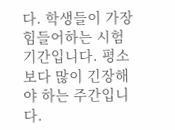다. 학생들이 가장 힘들어하는 시험기간입니다. 평소보다 많이 긴장해야 하는 주간입니다.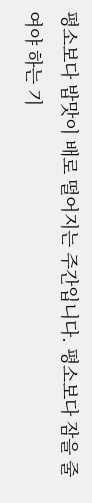평소보다 밥맛이 배로 떨어지는 주간입니다. 평소보다 잠을 줄여야 하는 기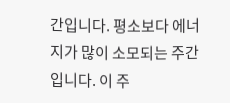간입니다. 평소보다 에너지가 많이 소모되는 주간입니다. 이 주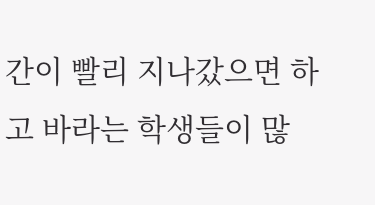간이 빨리 지나갔으면 하고 바라는 학생들이 많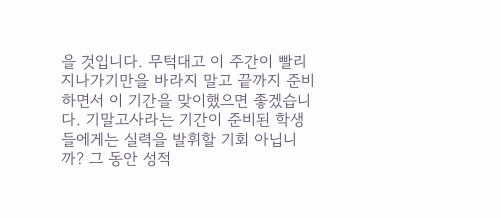을 것입니다. 무턱대고 이 주간이 빨리 지나가기만을 바라지 말고 끝까지 준비하면서 이 기간을 맞이했으면 좋겠습니다. 기말고사라는 기간이 준비된 학생들에게는 실력을 발휘할 기회 아닙니까? 그 동안 성적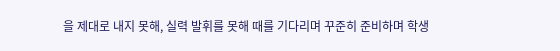을 제대로 내지 못해, 실력 발휘를 못해 때를 기다리며 꾸준히 준비하며 학생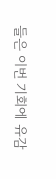들은 이번 기회에 유감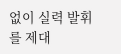없이 실력 발휘를 제대